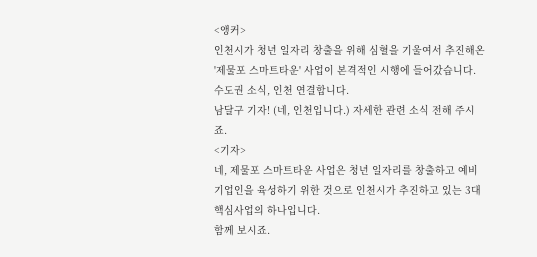<앵커>
인천시가 청년 일자리 창출을 위해 심혈을 기울여서 추진해온 '제물포 스마트타운' 사업이 본격적인 시행에 들어갔습니다. 수도권 소식, 인천 연결합니다.
남달구 기자! (네, 인천입니다.) 자세한 관련 소식 전해 주시죠.
<기자>
네, 제물포 스마트타운 사업은 청년 일자리를 창출하고 예비 기업인을 육성하기 위한 것으로 인천시가 추진하고 있는 3대 핵심사업의 하나입니다.
함께 보시죠.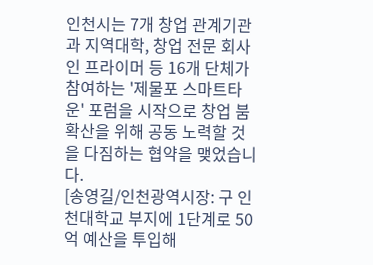인천시는 7개 창업 관계기관과 지역대학, 창업 전문 회사인 프라이머 등 16개 단체가 참여하는 '제물포 스마트타운' 포럼을 시작으로 창업 붐 확산을 위해 공동 노력할 것을 다짐하는 협약을 맺었습니다.
[송영길/인천광역시장: 구 인천대학교 부지에 1단계로 50억 예산을 투입해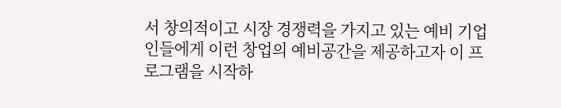서 창의적이고 시장 경쟁력을 가지고 있는 예비 기업인들에게 이런 창업의 예비공간을 제공하고자 이 프로그램을 시작하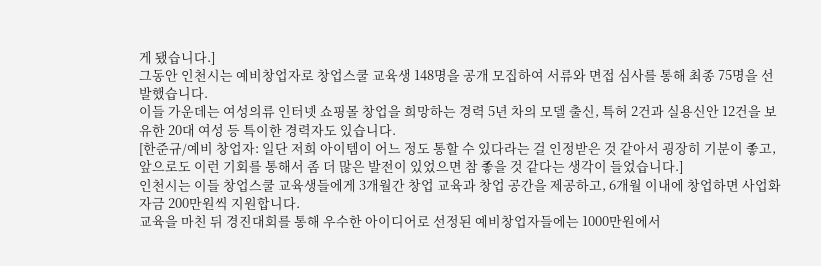게 됐습니다.]
그동안 인천시는 예비창업자로 창업스쿨 교육생 148명을 공개 모집하여 서류와 면접 심사를 통해 최종 75명을 선발했습니다.
이들 가운데는 여성의류 인터넷 쇼핑몰 창업을 희망하는 경력 5년 차의 모델 출신, 특허 2건과 실용신안 12건을 보유한 20대 여성 등 특이한 경력자도 있습니다.
[한준규/예비 창업자: 일단 저희 아이템이 어느 정도 통할 수 있다라는 걸 인정받은 것 같아서 굉장히 기분이 좋고, 앞으로도 이런 기회를 통해서 좀 더 많은 발전이 있었으면 참 좋을 것 같다는 생각이 들었습니다.]
인천시는 이들 창업스쿨 교육생들에게 3개월간 창업 교육과 창업 공간을 제공하고, 6개월 이내에 창업하면 사업화 자금 200만원씩 지원합니다.
교육을 마친 뒤 경진대회를 통해 우수한 아이디어로 선정된 예비창업자들에는 1000만원에서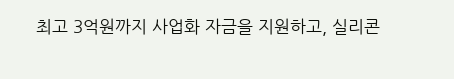최고 3억원까지 사업화 자금을 지원하고, 실리콘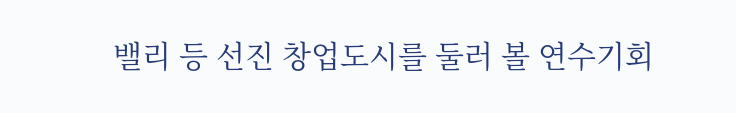밸리 등 선진 창업도시를 둘러 볼 연수기회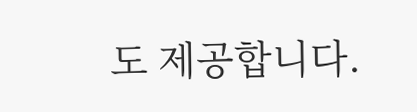도 제공합니다.